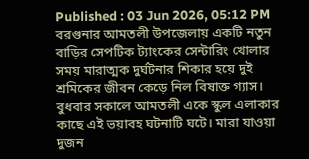Published : 03 Jun 2026, 05:12 PM
বরগুনার আমতলী উপজেলায় একটি নতুন বাড়ির সেপটিক ট্যাংকের সেন্টারিং খোলার সময় মারাত্মক দুর্ঘটনার শিকার হয়ে দুই শ্রমিকের জীবন কেড়ে নিল বিষাক্ত গ্যাস। বুধবার সকালে আমতলী একে স্কুল এলাকার কাছে এই ভয়াবহ ঘটনাটি ঘটে। মারা যাওয়া দুজন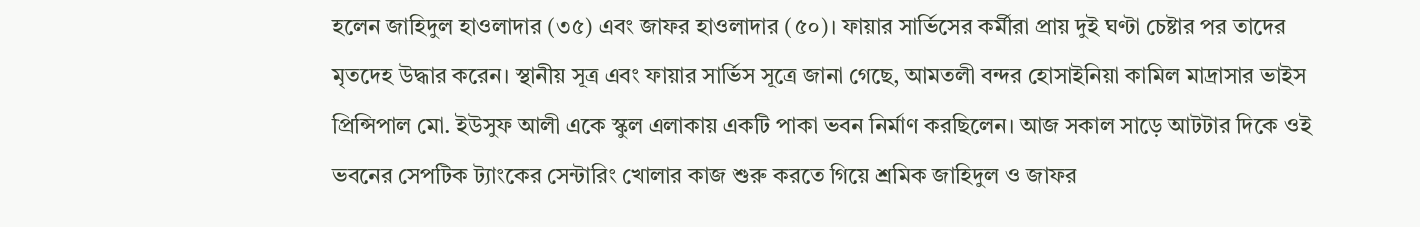হলেন জাহিদুল হাওলাদার (৩৫) এবং জাফর হাওলাদার (৫০)। ফায়ার সার্ভিসের কর্মীরা প্রায় দুই ঘণ্টা চেষ্টার পর তাদের মৃতদেহ উদ্ধার করেন। স্থানীয় সূত্র এবং ফায়ার সার্ভিস সূত্রে জানা গেছে, আমতলী বন্দর হোসাইনিয়া কামিল মাদ্রাসার ভাইস প্রিন্সিপাল মো. ইউসুফ আলী একে স্কুল এলাকায় একটি পাকা ভবন নির্মাণ করছিলেন। আজ সকাল সাড়ে আটটার দিকে ওই ভবনের সেপটিক ট্যাংকের সেন্টারিং খোলার কাজ শুরু করতে গিয়ে শ্রমিক জাহিদুল ও জাফর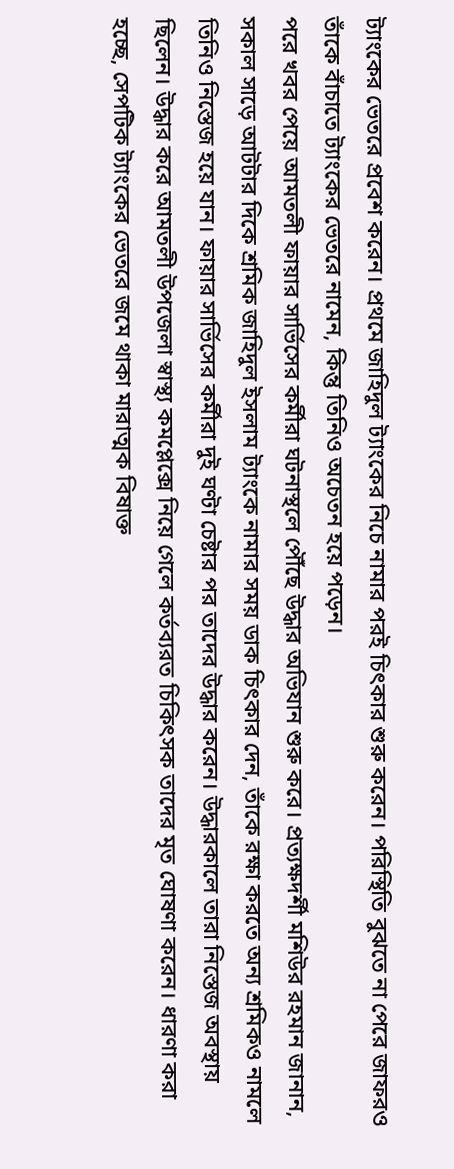ট্যাংকের ভেতরে প্রবেশ করেন। প্রথমে জাহিদুল ট্যাংকের নিচে নামার পরই চিৎকার শুরু করেন। পরিস্থিতি বুঝতে না পেরে জাফরও তাঁকে বাঁচাতে ট্যাংকের ভেতরে নামেন, কিন্তু তিনিও অচেতন হয়ে পড়েন।
পরে খবর পেয়ে আমতলী ফায়ার সার্ভিসের কর্মীরা ঘটনাস্থলে পৌঁছে উদ্ধার অভিযান শুরু করে। প্রত্যক্ষদর্শী মশিউর রহমান জানান, সকাল সাড়ে আটটার দিকে শ্রমিক জাহিদুল ইসলাম ট্যাংকে নামার সময় ডাক চিৎকার দেন, তাঁকে রক্ষা করতে অন্য শ্রমিকও নামলে তিনিও নিস্তেজ হয়ে যান। ফায়ার সার্ভিসের কর্মীরা দুই ঘণ্টা চেষ্টার পর তাদের উদ্ধার করেন। উদ্ধারকালে তারা নিস্তেজ অবস্থায় ছিলেন। উদ্ধার করে আমতলী উপজেলা স্বাস্থ্য কমপ্লেক্সে নিয়ে গেলে কর্তব্যরত চিকিৎসক তাদের মৃত ঘোষণা করেন। ধারণা করা হচ্ছে, সেপটিক ট্যাংকের ভেতরে জমে থাকা মারাত্মক বিষাক্ত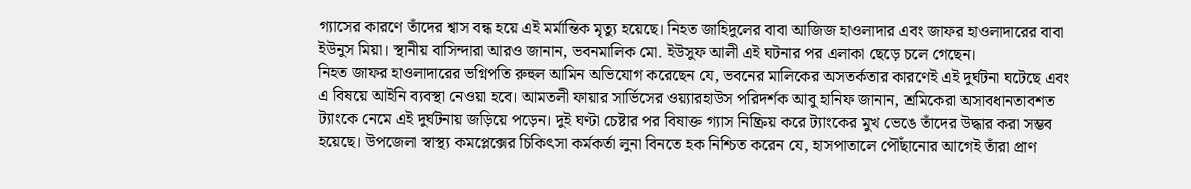গ্যাসের কারণে তাঁদের শ্বাস বন্ধ হয়ে এই মর্মান্তিক মৃত্যু হয়েছে। নিহত জাহিদুলের বাবা আজিজ হাওলাদার এবং জাফর হাওলাদারের বাবা ইউনুস মিয়া। স্থানীয় বাসিন্দারা আরও জানান, ভবনমালিক মো. ইউসুফ আলী এই ঘটনার পর এলাকা ছেড়ে চলে গেছেন।
নিহত জাফর হাওলাদারের ভগ্নিপতি রুহুল আমিন অভিযোগ করেছেন যে, ভবনের মালিকের অসতর্কতার কারণেই এই দুর্ঘটনা ঘটেছে এবং এ বিষয়ে আইনি ব্যবস্থা নেওয়া হবে। আমতলী ফায়ার সার্ভিসের ওয়্যারহাউস পরিদর্শক আবু হানিফ জানান, শ্রমিকেরা অসাবধানতাবশত ট্যাংকে নেমে এই দুর্ঘটনায় জড়িয়ে পড়েন। দুই ঘণ্টা চেষ্টার পর বিষাক্ত গ্যাস নিষ্ক্রিয় করে ট্যাংকের মুখ ভেঙে তাঁদের উদ্ধার করা সম্ভব হয়েছে। উপজেলা স্বাস্থ্য কমপ্লেক্সের চিকিৎসা কর্মকর্তা লুনা বিনতে হক নিশ্চিত করেন যে, হাসপাতালে পৌঁছানোর আগেই তাঁরা প্রাণ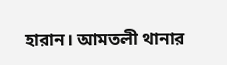হারান। আমতলী থানার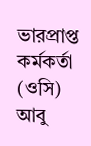ভারপ্রাপ্ত কর্মকর্তা (ওসি) আবু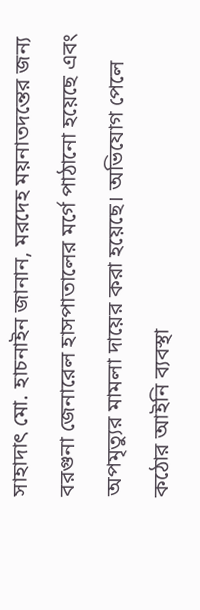সাহাদাৎ মো. হাচনাইন জানান, মরদেহ ময়নাতদন্তের জন্য বরগুনা জেনারেল হাসপাতালের মর্গে পাঠানো হয়েছে এবং অপমৃত্যুর মামলা দায়ের করা হয়েছে। অভিযোগ পেলে কঠোর আইনি ব্যবস্থা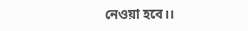নেওয়া হবে।।